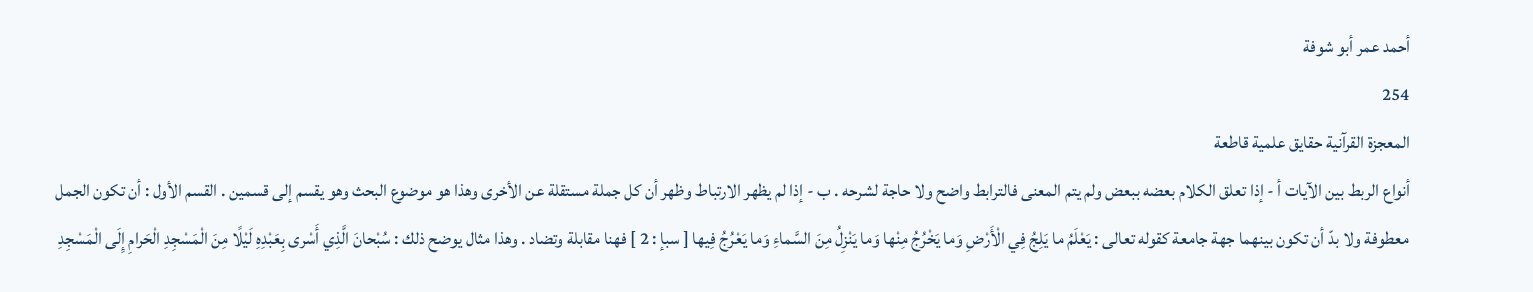أحمد عمر أبو شوفة
254
المعجزة القرآنية حقايق علمية قاطعة
أنواع الربط بين الآيات أ - إذا تعلق الكلام بعضه ببعض ولم يتم المعنى فالترابط واضح ولا حاجة لشرحه . ب - إذا لم يظهر الارتباط وظهر أن كل جملة مستقلة عن الأخرى وهذا هو موضوع البحث وهو يقسم إلى قسمين . القسم الأول : أن تكون الجمل معطوفة ولا بدّ أن تكون بينهما جهة جامعة كقوله تعالى : يَعْلَمُ ما يَلِجُ فِي الْأَرْضِ وَما يَخْرُجُ مِنْها وَما يَنْزِلُ مِنَ السَّماءِ وَما يَعْرُجُ فِيها [ سبإ : 2 ] فهنا مقابلة وتضاد . وهذا مثال يوضح ذلك : سُبْحانَ الَّذِي أَسْرى بِعَبْدِهِ لَيْلًا مِنَ الْمَسْجِدِ الْحَرامِ إِلَى الْمَسْجِدِ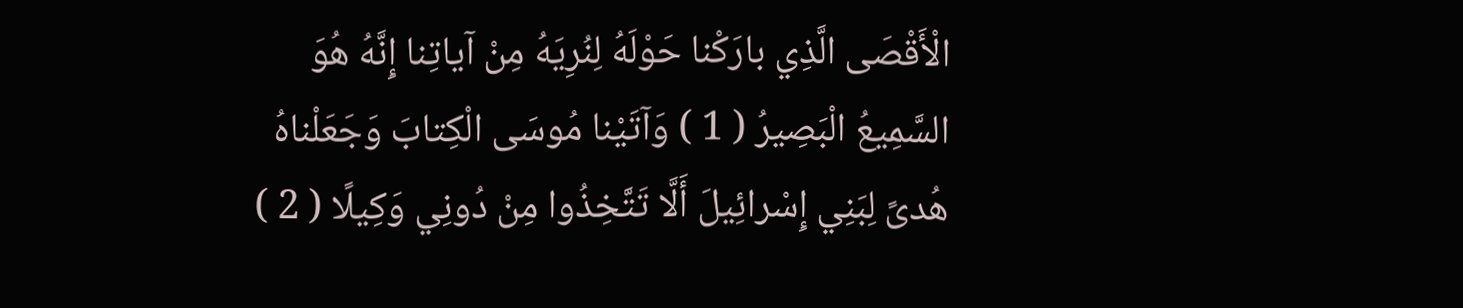الْأَقْصَى الَّذِي بارَكْنا حَوْلَهُ لِنُرِيَهُ مِنْ آياتِنا إِنَّهُ هُوَ السَّمِيعُ الْبَصِيرُ ( 1 ) وَآتَيْنا مُوسَى الْكِتابَ وَجَعَلْناهُ هُدىً لِبَنِي إِسْرائِيلَ أَلَّا تَتَّخِذُوا مِنْ دُونِي وَكِيلًا ( 2 )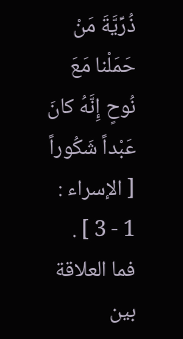ذُرِّيَّةَ مَنْ حَمَلْنا مَعَ نُوحٍ إِنَّهُ كانَ عَبْداً شَكُوراً [ الإسراء : 1 - 3 ] . فما العلاقة بين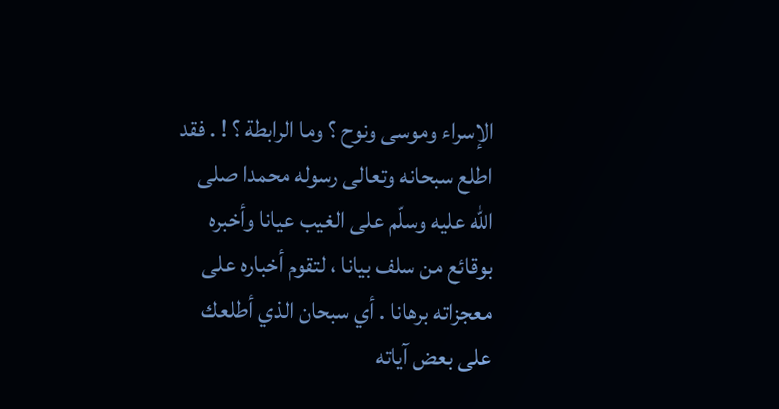الإسراء وموسى ونوح ؟ وما الرابطة ؟ ! . فقد اطلع سبحانه وتعالى رسوله محمدا صلى اللّه عليه وسلّم على الغيب عيانا وأخبره بوقائع من سلف بيانا ، لتقوم أخباره على معجزاته برهانا . أي سبحان الذي أطلعك على بعض آياته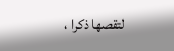لتقصها ذكرا ،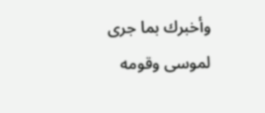وأخبرك بما جرى لموسى وقومه